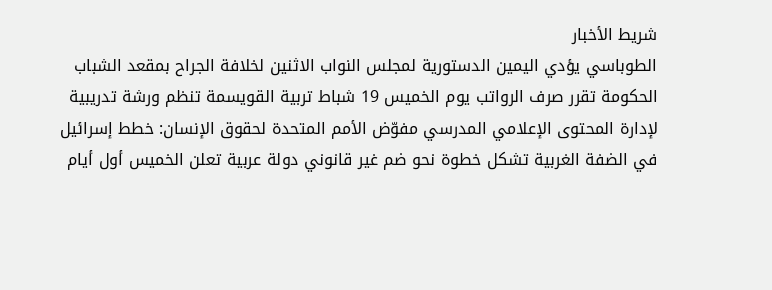شريط الأخبار
الطوباسي يؤدي اليمين الدستورية لمجلس النواب الاثنين لخلافة الجراح بمقعد الشباب الحكومة تقرر صرف الرواتب يوم الخميس 19 شباط تربية القويسمة تنظم ورشة تدريبية لإدارة المحتوى الإعلامي المدرسي مفوّض الأمم المتحدة لحقوق الإنسان: خطط إسرائيل في الضفة الغربية تشكل خطوة نحو ضم غير قانوني دولة عربية تعلن الخميس أول أيام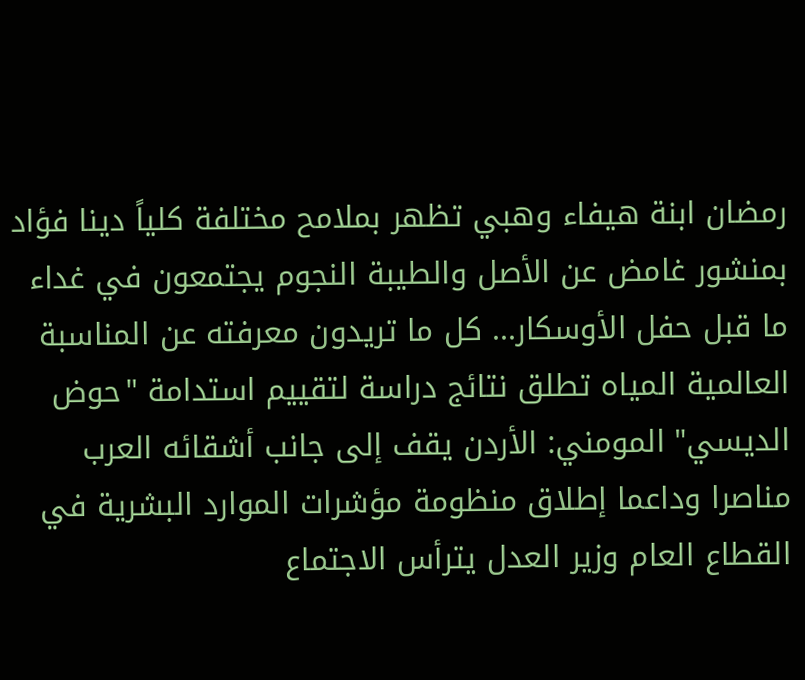رمضان ابنة هيفاء وهبي تظهر بملامح مختلفة كلياً دينا فؤاد بمنشور غامض عن الأصل والطيبة النجوم يجتمعون في غداء ما قبل حفل الأوسكار... كل ما تريدون معرفته عن المناسبة العالمية المياه تطلق نتائج دراسة لتقييم استدامة "حوض الديسي" المومني: الأردن يقف إلى جانب أشقائه العرب مناصرا وداعما إطلاق منظومة مؤشرات الموارد البشرية في القطاع العام وزير العدل يترأس الاجتماع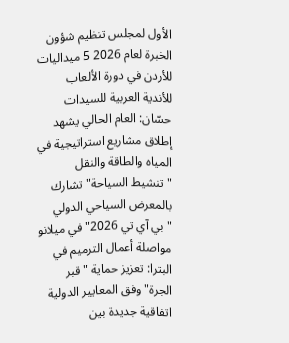الأول لمجلس تنظيم شؤون الخبرة لعام 2026 5 ميداليات للأردن في دورة الألعاب للأندية العربية للسيدات حسّان: العام الحالي يشهد إطلاق مشاريع استراتيجية في المياه والطاقة والنقل "تنشيط السياحة" تشارك بالمعرض السياحي الدولي "بي آي تي 2026" في ميلانو مواصلة أعمال الترميم في البترا: تعزيز حماية "قبر الجرة" وفق المعايير الدولية اتفاقية جديدة بين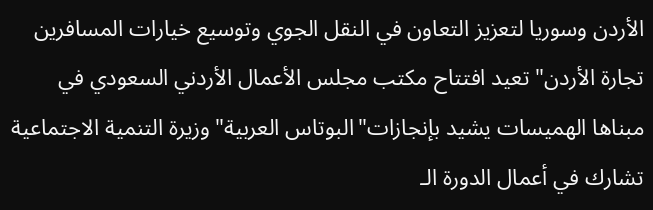الأردن وسوريا لتعزيز التعاون في النقل الجوي وتوسيع خيارات المسافرين تجارة الأردن" تعيد افتتاح مكتب مجلس الأعمال الأردني السعودي في مبناها الهميسات يشيد بإنجازات"البوتاس العربية" وزيرة التنمية الاجتماعية تشارك في أعمال الدورة الـ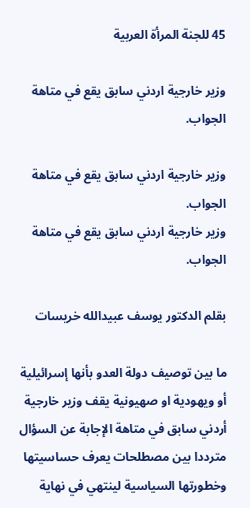45 للجنة المرأة العربية

وزير خارجية اردني سابق يقع في متاهة الجواب.

وزير خارجية اردني سابق يقع في متاهة الجواب.
وزير خارجية اردني سابق يقع في متاهة الجواب.

بقلم الدكتور يوسف عبيدالله خريسات

ما بين توصيف دولة العدو بأنها إسرائيلية أو ويهودية او صهيونية يقف وزير خارجية أردني سابق في متاهة الإجابة عن السؤال مترددا بين مصطلحات يعرف حساسيتها وخطورتها السياسية لينتهي في نهاية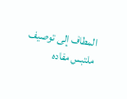المطاف إلى توصيف ملتبس مفاده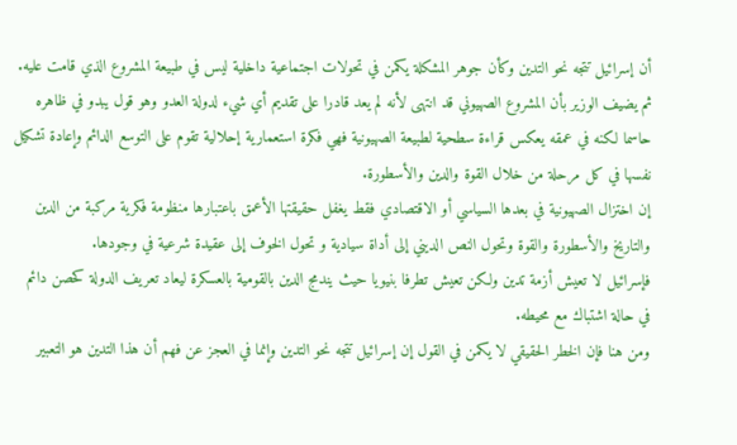أن إسرائيل تتجه نحو التدين وكأن جوهر المشكلة يكمن في تحولات اجتماعية داخلية ليس في طبيعة المشروع الذي قامت عليه.
ثم يضيف الوزير بأن المشروع الصهيوني قد انتهى لأنه لم يعد قادرا على تقديم أي شيء لدولة العدو وهو قول يبدو في ظاهره حاسما لكنه في عمقه يعكس قراءة سطحية لطبيعة الصهيونية فهي فكرة استعمارية إحلالية تقوم على التوسع الدائم وإعادة تشكيل نفسها في كل مرحلة من خلال القوة والدين والأسطورة.
إن اختزال الصهيونية في بعدها السياسي أو الاقتصادي فقط يغفل حقيقتها الأعمق باعتبارها منظومة فكرية مركبة من الدين والتاريخ والأسطورة والقوة وتحول النص الديني إلى أداة سيادية و تحول الخوف إلى عقيدة شرعية في وجودها.
فإسرائيل لا تعيش أزمة تدين ولكن تعيش تطرفا بنيويا حيث يندمج الدين بالقومية بالعسكرة ليعاد تعريف الدولة كحصن دائم في حالة اشتباك مع محيطه.
ومن هنا فإن الخطر الحقيقي لا يكمن في القول إن إسرائيل تتجه نحو التدين وإنما في العجز عن فهم أن هذا التدين هو التعبير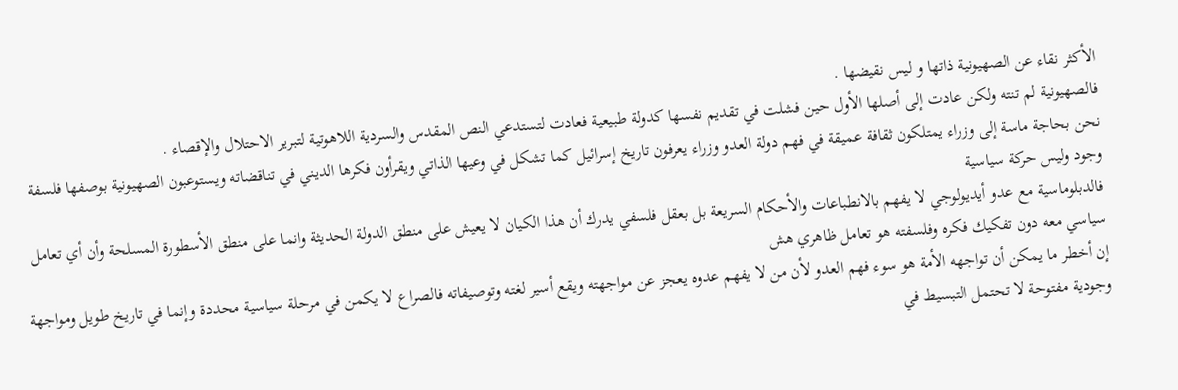الأكثر نقاء عن الصهيونية ذاتها و ليس نقيضها .
فالصهيونية لم تنته ولكن عادت إلى أصلها الأول حين فشلت في تقديم نفسها كدولة طبيعية فعادت لتستدعي النص المقدس والسردية اللاهوتية لتبرير الاحتلال والإقصاء .
نحن بحاجة ماسة إلى وزراء يمتلكون ثقافة عميقة في فهم دولة العدو وزراء يعرفون تاريخ إسرائيل كما تشكل في وعيها الذاتي ويقرأون فكرها الديني في تناقضاته ويستوعبون الصهيونية بوصفها فلسفة وجود وليس حركة سياسية
فالدبلوماسية مع عدو أيديولوجي لا يفهم بالانطباعات والأحكام السريعة بل بعقل فلسفي يدرك أن هذا الكيان لا يعيش على منطق الدولة الحديثة وانما على منطق الأسطورة المسلحة وأن أي تعامل سياسي معه دون تفكيك فكره وفلسفته هو تعامل ظاهري هش
إن أخطر ما يمكن أن تواجهه الأمة هو سوء فهم العدو لأن من لا يفهم عدوه يعجز عن مواجهته ويقع أسير لغته وتوصيفاته فالصراع لا يكمن في مرحلة سياسية محددة وإنما في تاريخ طويل ومواجهة وجودية مفتوحة لا تحتمل التبسيط في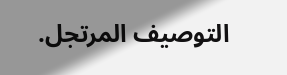التوصيف المرتجل.